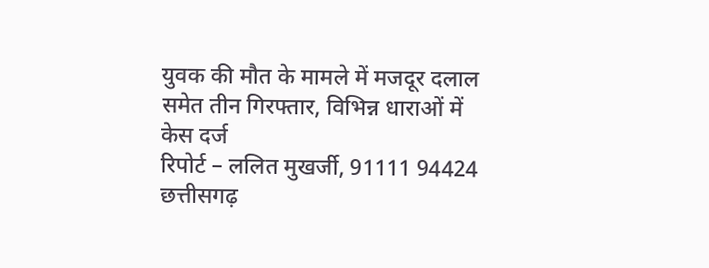युवक की मौत के मामले में मजदूर दलाल समेत तीन गिरफ्तार, विभिन्न धाराओं में केस दर्ज
रिपोर्ट – ललित मुखर्जी, 91111 94424
छत्तीसगढ़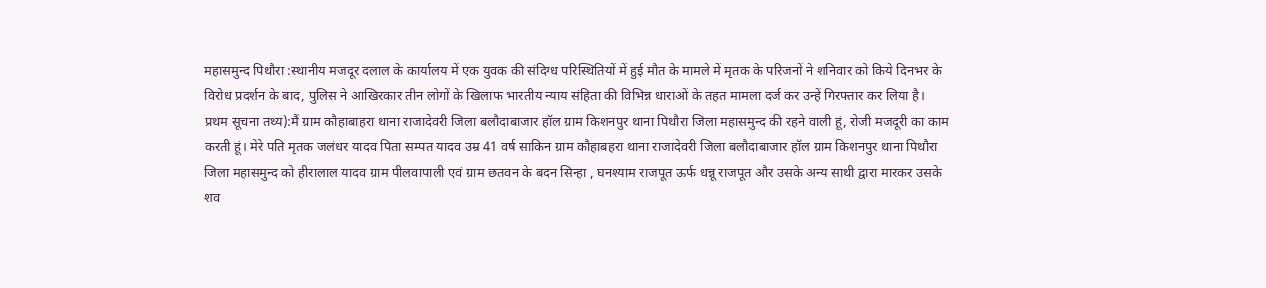महासमुन्द पिथौरा :स्थानीय मजदूर दलाल के कार्यालय में एक युवक की संदिग्ध परिस्थितियों में हुई मौत के मामले में मृतक के परिजनों ने शनिवार को किये दिनभर के विरोध प्रदर्शन के बाद, पुलिस ने आखिरकार तीन लोगों के खिलाफ भारतीय न्याय संहिता की विभिन्न धाराओं के तहत मामला दर्ज कर उन्हें गिरफ्तार कर लिया है।
प्रथम सूचना तथ्य):मैं ग्राम कौहाबाहरा थाना राजादेवरी जिला बलौदाबाजार हॉल ग्राम किशनपुर थाना पिथौरा जिला महासमुन्द की रहने वाली हूं, रोजी मजदूरी का काम करती हूं। मेरे पति मृतक जलंधर यादव पिता सम्पत यादव उम्र 41 वर्ष साकिन ग्राम कौहाबहरा थाना राजादेवरी जिला बलौदाबाजार हॉल ग्राम किशनपुर थाना पिथौरा जिला महासमुन्द को हीरालाल यादव ग्राम पीलवापाली एवं ग्राम छतवन के बदन सिन्हा , घनश्याम राजपूत ऊर्फ धन्नू राजपूत और उसके अन्य साथी द्वारा मारकर उसके शव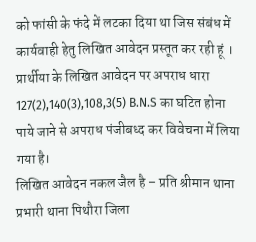को फांसी के फंदे में लटका दिया था जिस संबंध में कार्यवाही हेतु लिखित आवेदन प्रस्तूत कर रही हूं । प्रार्थीया के लिखित आवेदन पर अपराध धारा 127(2),140(3),108,3(5) B.N.S का घटित होना पाये जाने से अपराध पंजीबध्द कर विवेचना में लिया गया है।
लिखित आवेदन नकल जैल है – प्रति श्रीमान थाना प्रभारी थाना पिथौरा जिला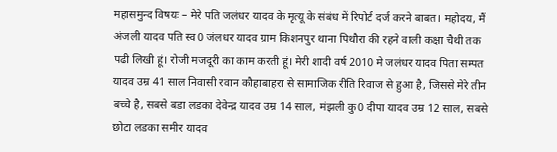महासमुन्द विषयः – मेरे पति जलंधर यादव के मृत्यू के संबंध में रिपोर्ट दर्ज करने बाबत। महोदय, मैं अंजली यादव पति स्व0 जंलधर यादव ग्राम किशनपुर थाना पिथौरा की रहने वाली कक्षा चैथी तक पढी लिखी हूं। रोजी मजदूरी का काम करती हूं। मेरी शादी वर्ष 2010 मे जलंधर यादव पिता सम्पत यादव उम्र 41 साल निवासी रवान कौहाबाहरा से सामाजिक रीति रिवाज से हुआ है, जिससे मेरे तीन बच्चे है, सबसे बडा लडका देवेन्द्र यादव उम्र 14 साल, मंझली कु0 दीपा यादव उम्र 12 साल, सबसे छोटा लडका समीर यादव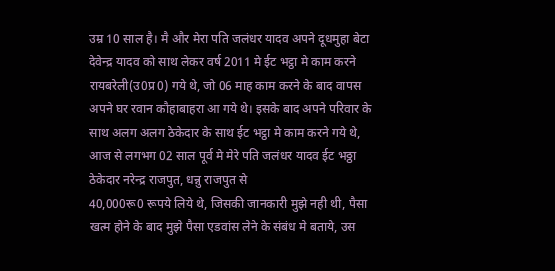उम्र 10 साल है। मै और मेरा पति जलंधर यादव अपने दूधमुहा बेटा देवेन्द्र यादव को साथ लेकर वर्ष 2011 मे ईट भट्ठा मे काम करने रायबरेली(उ0प्र0) गये थे, जो 06 माह काम करने के बाद वापस अपने घर रवान कौहाबाहरा आ गये थे। इसके बाद अपने परिवार के साथ अलग अलग ठेकेदार के साथ ईट भट्ठा मे काम करने गये थे, आज से लगभग 02 साल पूर्व मे मेरे पति जलंधर यादव ईट भठ्ठा ठेकेदार नरेन्द्र राजपुत, धन्नु राजपुत से
40,000रू0 रूपये लिये थे, जिसकी जानकारी मुझे नही थी, पैसा खत्म होने के बाद मुझे पैसा एडवांस लेने के संबंध मे बताये, उस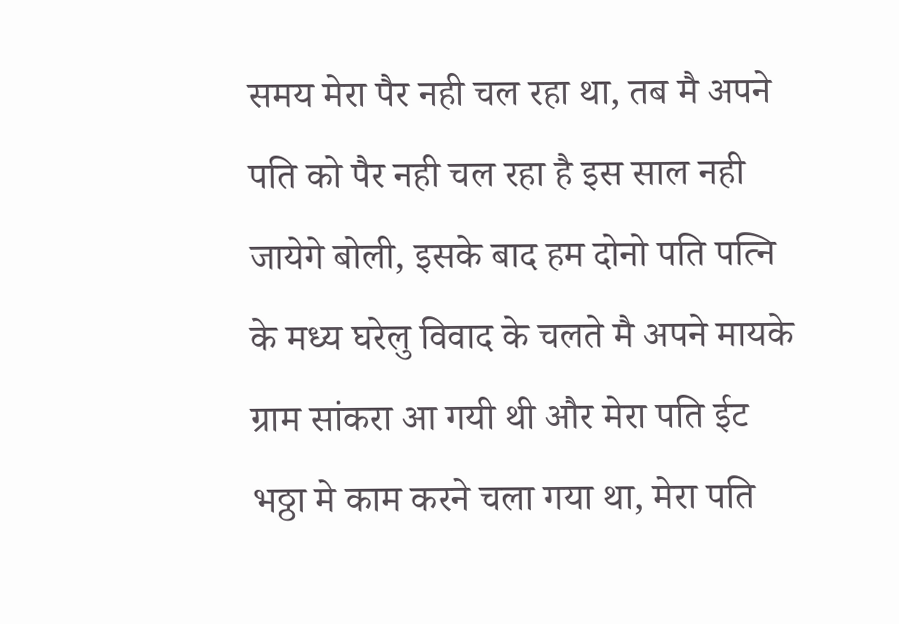समय मेरा पैर नही चल रहा था, तब मै अपने पति को पैर नही चल रहा है इस साल नही जायेगे बोली, इसके बाद हम दोनो पति पत्नि के मध्य घरेलु विवाद के चलते मै अपने मायके ग्राम सांकरा आ गयी थी और मेरा पति ईट भठ्ठा मे काम करने चला गया था, मेरा पति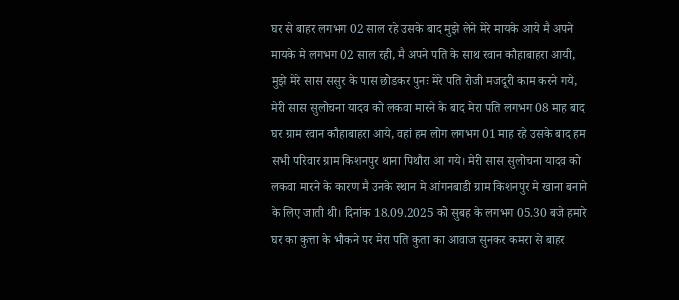घर से बाहर लगभग 02 साल रहे उसके बाद मुझे लेने मेरे मायके आये मै अपने मायके मे लगभग 02 साल रही, मै अपने पति के साथ रवान कौहाबाहरा आयी, मुझे मेरे सास ससुर के पास छोडकर पुनः मेरे पति रोजी मजदूरी काम करने गये, मेरी सास सुलोचना यादव को लकवा मारने के बाद मेरा पति लगभग 08 माह बाद घर ग्राम रवान कौहाबाहरा आये, वहां हम लोग लगभग 01 माह रहे उसके बाद हम सभी परिवार ग्राम किशनपुर थाना पिथौरा आ गये। मेरी सास सुलोचना यादव को लकवा मारने के कारण मै उनके स्थान मे आंगनबाडी ग्राम किशनपुर मे खाना बनाने के लिए जाती थी। दिनांक 18.09.2025 को सुबह के लगभग 05.30 बजे हमारे घर का कुत्ता के भौकने पर मेरा पति कुता का आवाज सुनकर कमरा से बाहर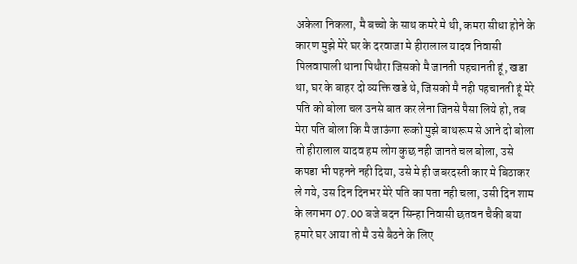अकेला निकला, मै बच्चो के साथ कमरे मे थी, कमरा सीधा होने के कारण मुझे मेरे घर के दरवाजा मे हीरालाल यादव निवासी पिलवापाली थाना पिथौरा जिसको मै जानती पहचानती हूं, खडा था, घर के बाहर दो व्यक्ति खडे थे, जिसको मै नही पहचानती हूं मेरे पति को बोला चल उनसे बात कर लेना जिनसे पैसा लिये हो, तब मेरा पति बोला कि मै जाऊंगा रूको मुझे बाथरूम से आने दो बोला तो हीरालाल यादव हम लोग कुछ नही जानते चल बोला, उसे कपडा भी पहनने नही दिया, उसे मे ही जबरदस्ती कार मे बिठाकर ले गये, उस दिन दिनभर मेरे पति का पता नही चला, उसी दिन शाम के लगभग 07.00 बजे बदन सिन्हा निवासी छतवन चैकी बया हमारे घर आया तो मै उसे बैठने के लिए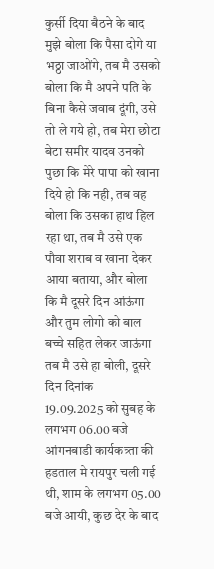कुर्सी दिया बैठने के बाद मुझे बोला कि पैसा दोगे या भठ्ठा जाओंगे, तब मै उसको बोला कि मै अपने पति के बिना कैसे जवाब दूंगी, उसे तो ले गये हो, तब मेरा छोटा बेटा समीर यादव उनको पुछा कि मेरे पापा को खाना दिये हो कि नही, तब वह बोला कि उसका हाथ हिल रहा था, तब मै उसे एक पौवा शराब व खाना देकर आया बताया, और बोला कि मै दूसरे दिन आंऊंगा और तुम लोगो को बाल बच्चे सहित लेकर जाऊंगा तब मै उसे हा बोली, दूसरे दिन दिनांक
19.09.2025 को सुबह के लगभग 06.00 बजे आंगनबाडी कार्यकत्र्ता की हडताल मे रायपुर चली गई थी, शाम के लगभग 05.00 बजे आयी, कुछ देर के बाद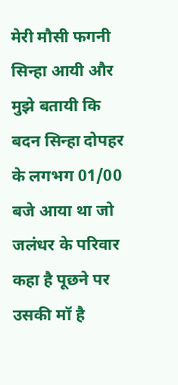मेरी मौसी फगनी सिन्हा आयी और मुझे बतायी कि बदन सिन्हा दोपहर के लगभग 01/00 बजे आया था जो जलंधर के परिवार कहा है पूछने पर उसकी मॉ है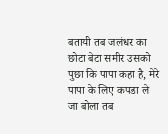बतायी तब जलंधर का छोटा बेटा समीर उसको पुछा कि पापा कहा है, मेरे पापा के लिए कपडा ले जा बोला तब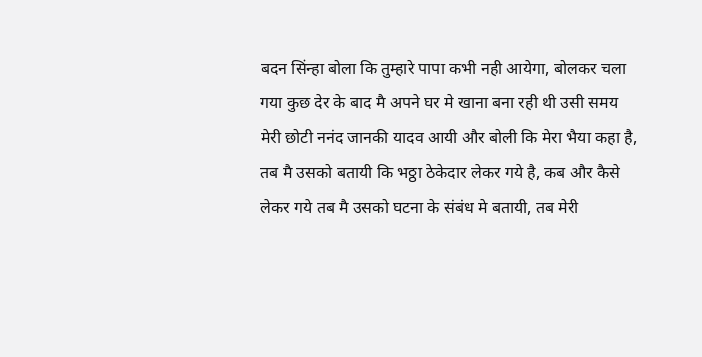बदन सिंन्हा बोला कि तुम्हारे पापा कभी नही आयेगा, बोलकर चला गया कुछ देर के बाद मै अपने घर मे खाना बना रही थी उसी समय मेरी छोटी ननंद जानकी यादव आयी और बोली कि मेरा भैया कहा है, तब मै उसको बतायी कि भठ्ठा ठेकेदार लेकर गये है, कब और कैसे लेकर गये तब मै उसको घटना के संबंध मे बतायी, तब मेरी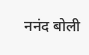ननंद बोली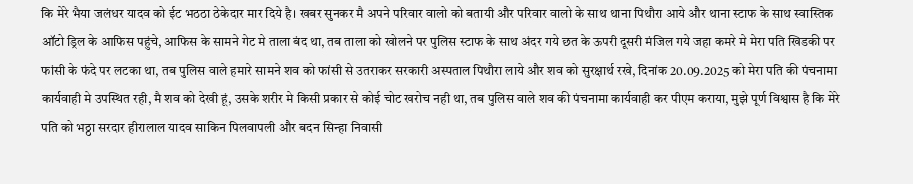कि मेरे भैया जलंधर यादव को ईट भठठा ठेकेदार मार दिये है। खबर सुनकर मै अपने परिवार वालो को बतायी और परिवार वालो के साथ थाना पिथौरा आये और थाना स्टाफ के साथ स्वास्तिक ऑटो ड्रिल के आफिस पहुंचे, आफिस के सामने गेट मे ताला बंद था, तब ताला को खोलने पर पुलिस स्टाफ के साथ अंदर गये छत के ऊपरी दूसरी मंजिल गये जहा कमरे मे मेरा पति खिडकी पर फांसी के फंदे पर लटका था, तब पुलिस वाले हमारे सामने शव को फांसी से उतराकर सरकारी अस्पताल पिथौरा लाये और शव को सुरक्षार्थ रखे, दिनांक 20.09.2025 को मेरा पति की पंचनामा
कार्यवाही मे उपस्थित रही, मै शव को देखी हूं, उसके शरीर मे किसी प्रकार से कोई चोट खरोच नही था, तब पुलिस वाले शव की पंचनामा कार्यवाही कर पीएम कराया, मुझे पूर्ण विश्वास है कि मेरे पति को भठ्ठा सरदार हीरालाल यादव साकिन पिलवापली और बदन सिन्हा निवासी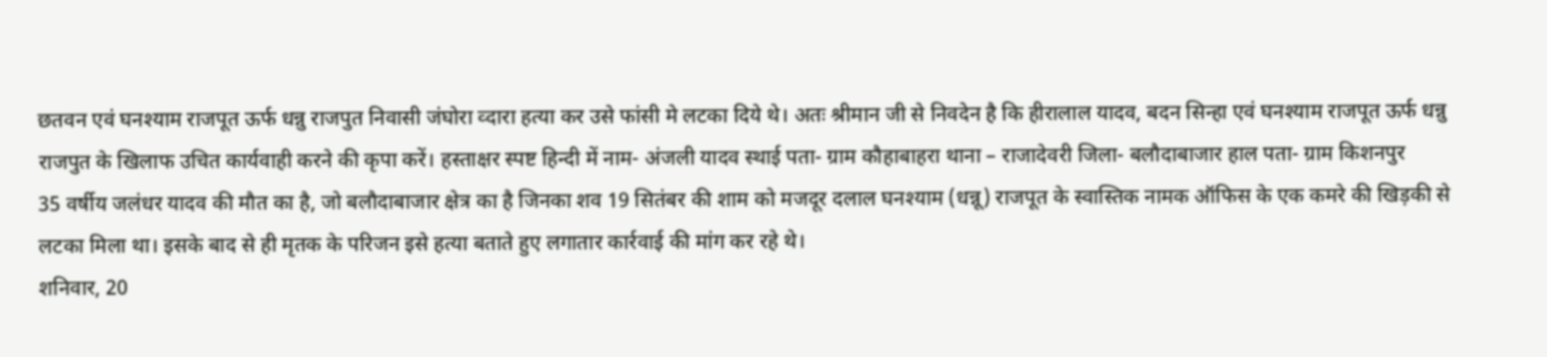छतवन एवं घनश्याम राजपूत ऊर्फ धन्नु राजपुत निवासी जंघोरा व्दारा हत्या कर उसे फांसी मे लटका दिये थे। अतः श्रीमान जी से निवदेन है कि हीरालाल यादव, बदन सिन्हा एवं घनश्याम राजपूत ऊर्फ धन्नु राजपुत के खिलाफ उचित कार्यवाही करने की कृपा करें। हस्ताक्षर स्पष्ट हिन्दी में नाम- अंजली यादव स्थाई पता- ग्राम कौहाबाहरा थाना – राजादेवरी जिला- बलौदाबाजार हाल पता- ग्राम किशनपुर
35 वर्षीय जलंधर यादव की मौत का है, जो बलौदाबाजार क्षेत्र का है जिनका शव 19 सितंबर की शाम को मजदूर दलाल घनश्याम (धन्नू) राजपूत के स्वास्तिक नामक ऑफिस के एक कमरे की खिड़की से लटका मिला था। इसके बाद से ही मृतक के परिजन इसे हत्या बताते हुए लगातार कार्रवाई की मांग कर रहे थे।
शनिवार, 20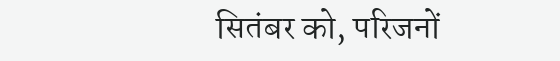सितंबर को, परिजनों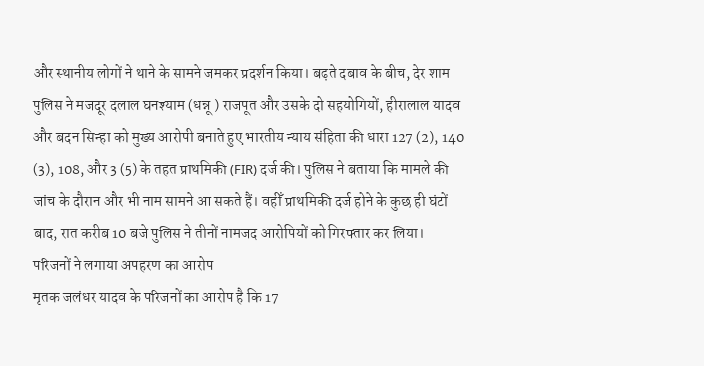और स्थानीय लोगों ने थाने के सामने जमकर प्रदर्शन किया। बढ़ते दबाव के बीच, देर शाम पुलिस ने मजदूर दलाल घनश्याम (धन्नू ) राजपूत और उसके दो सहयोगियों, हीरालाल यादव और बदन सिन्हा को मुख्य आरोपी बनाते हुए भारतीय न्याय संहिता की धारा 127 (2), 140 (3), 108, और 3 (5) के तहत प्राथमिकी (FIR) दर्ज की। पुलिस ने बताया कि मामले की जांच के दौरान और भी नाम सामने आ सकते हैं। वहीँ प्राथमिकी दर्ज होने के कुछ ही घंटों बाद, रात करीब 10 बजे पुलिस ने तीनों नामजद आरोपियों को गिरफ्तार कर लिया।
परिजनों ने लगाया अपहरण का आरोप
मृतक जलंधर यादव के परिजनों का आरोप है कि 17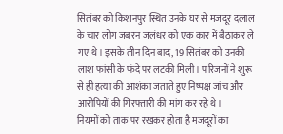सितंबर को किशनपुर स्थित उनके घर से मजदूर दलाल के चार लोग जबरन जलंधर को एक कार में बैठाकर ले गए थे। इसके तीन दिन बाद, 19 सितंबर को उनकी लाश फांसी के फंदे पर लटकी मिली। परिजनों ने शुरू से ही हत्या की आशंका जताते हुए निष्पक्ष जांच और आरोपियों की गिरफ्तारी की मांग कर रहे थे।
नियमों को ताक पर रखकर होता है मजदूरों का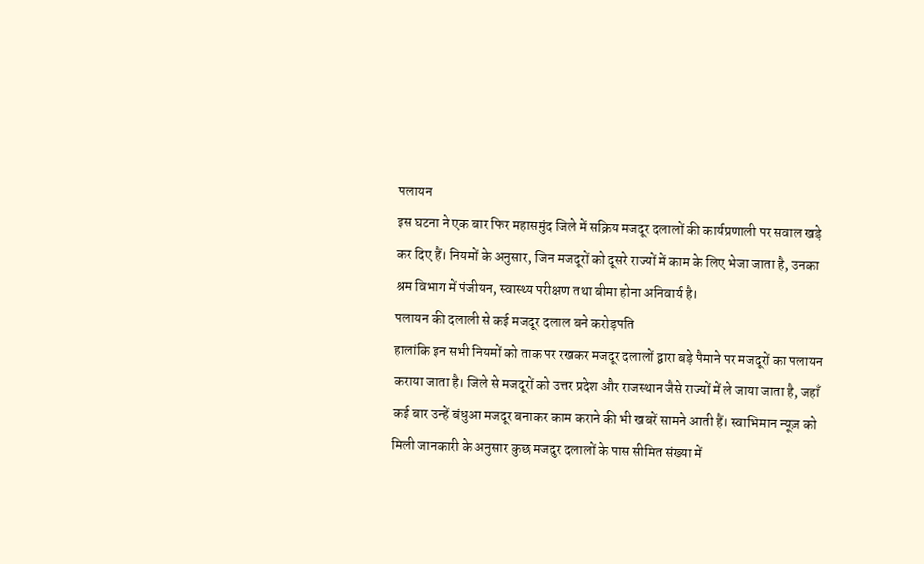पलायन
इस घटना ने एक बार फिर महासमुंद जिले में सक्रिय मजदूर दलालों की कार्यप्रणाली पर सवाल खड़े कर दिए हैं। नियमों के अनुसार, जिन मजदूरों को दूसरे राज्यों में काम के लिए भेजा जाता है, उनका श्रम विभाग में पंजीयन, स्वास्थ्य परीक्षण तथा बीमा होना अनिवार्य है।
पलायन की दलाली से कई मजदूर दलाल बने करोड़पति
हालांकि इन सभी नियमों को ताक पर रखकर मजदूर दलालों द्वारा बड़े पैमाने पर मजदूरों का पलायन कराया जाता है। जिले से मजदूरों को उत्तर प्रदेश और राजस्थान जैसे राज्यों में ले जाया जाता है, जहाँ कई बार उन्हें बंधुआ मजदूर बनाकर काम कराने की भी खबरें सामने आती हैं। स्वाभिमान न्यूज़ को मिली जानकारी के अनुसार कुछ मजदुर दलालों के पास सीमित संख्या में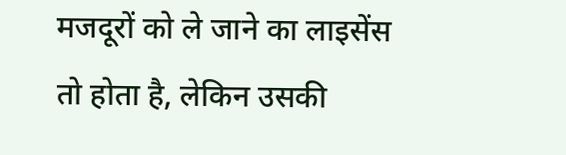मजदूरों को ले जाने का लाइसेंस तो होता है, लेकिन उसकी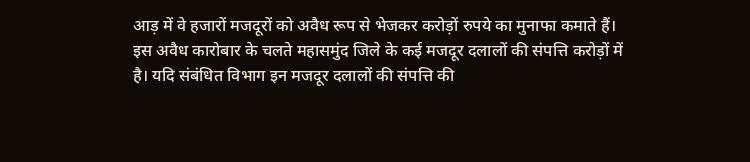आड़ में वे हजारों मजदूरों को अवैध रूप से भेजकर करोड़ों रुपये का मुनाफा कमाते हैं।
इस अवैध कारोबार के चलते महासमुंद जिले के कई मजदूर दलालों की संपत्ति करोड़ों में है। यदि संबंधित विभाग इन मजदूर दलालों की संपत्ति की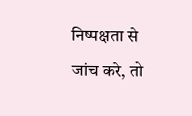निष्पक्षता से जांच करे, तो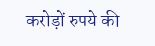करोड़ों रुपये की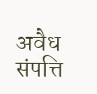अवैध संपत्ति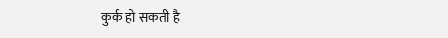कुर्क हो सकती है